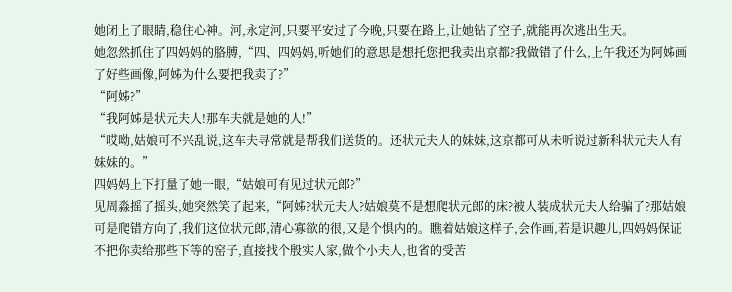她闭上了眼睛,稳住心神。河,永定河,只要平安过了今晚,只要在路上,让她钻了空子,就能再次逃出生天。
她忽然抓住了四妈妈的胳膊,“四、四妈妈,听她们的意思是想托您把我卖出京都?我做错了什么,上午我还为阿姊画了好些画像,阿姊为什么要把我卖了?”
“阿姊?”
“我阿姊是状元夫人!那车夫就是她的人!”
“哎呦,姑娘可不兴乱说,这车夫寻常就是帮我们送货的。还状元夫人的妹妹,这京都可从未听说过新科状元夫人有妹妹的。”
四妈妈上下打量了她一眼,“姑娘可有见过状元郎?”
见周淼摇了摇头,她突然笑了起来,“阿姊?状元夫人?姑娘莫不是想爬状元郎的床?被人装成状元夫人给骗了?那姑娘可是爬错方向了,我们这位状元郎,清心寡欲的很,又是个惧内的。瞧着姑娘这样子,会作画,若是识趣儿,四妈妈保证不把你卖给那些下等的窑子,直接找个殷实人家,做个小夫人,也省的受苦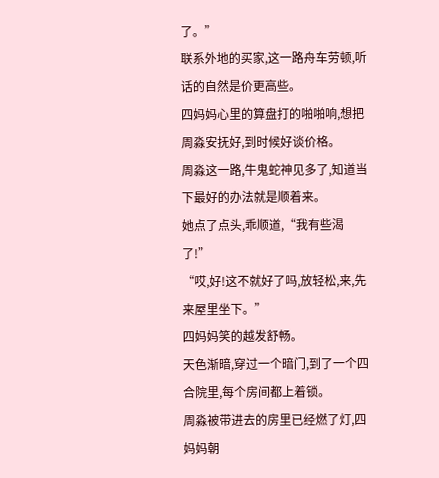了。”
联系外地的买家,这一路舟车劳顿,听话的自然是价更高些。
四妈妈心里的算盘打的啪啪响,想把周淼安抚好,到时候好谈价格。
周淼这一路,牛鬼蛇神见多了,知道当下最好的办法就是顺着来。
她点了点头,乖顺道,“我有些渴了!”
“哎,好!这不就好了吗,放轻松,来,先来屋里坐下。”
四妈妈笑的越发舒畅。
天色渐暗,穿过一个暗门,到了一个四合院里,每个房间都上着锁。
周淼被带进去的房里已经燃了灯,四妈妈朝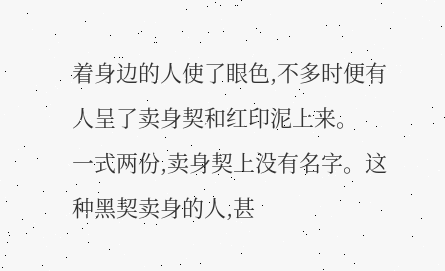着身边的人使了眼色,不多时便有人呈了卖身契和红印泥上来。
一式两份,卖身契上没有名字。这种黑契卖身的人,甚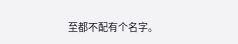至都不配有个名字。